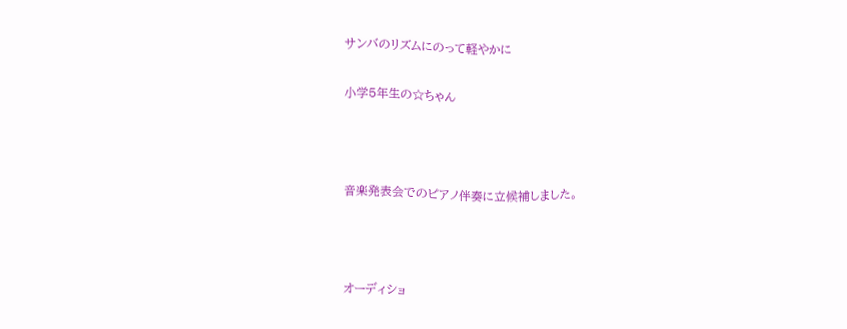サンバのリズムにのって軽やかに

小学5年生の☆ちゃん



音楽発表会でのピアノ伴奏に立候補しました。



オーディショ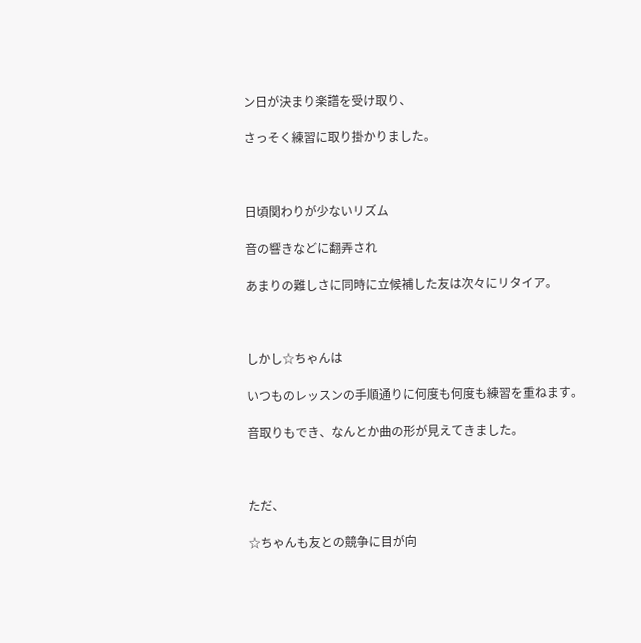ン日が決まり楽譜を受け取り、

さっそく練習に取り掛かりました。



日頃関わりが少ないリズム

音の響きなどに翻弄され

あまりの難しさに同時に立候補した友は次々にリタイア。



しかし☆ちゃんは

いつものレッスンの手順通りに何度も何度も練習を重ねます。

音取りもでき、なんとか曲の形が見えてきました。



ただ、

☆ちゃんも友との競争に目が向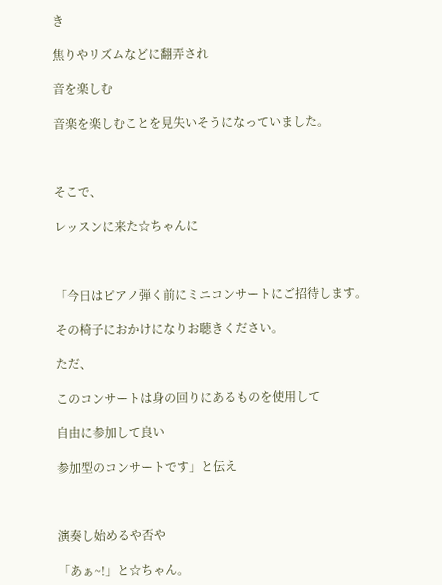き

焦りやリズムなどに翻弄され

音を楽しむ

音楽を楽しむことを見失いそうになっていました。



そこで、

レッスンに来た☆ちゃんに



「今日はピアノ弾く前にミニコンサートにご招待します。

その椅子におかけになりお聴きください。

ただ、

このコンサートは身の回りにあるものを使用して

自由に参加して良い

参加型のコンサートです」と伝え



演奏し始めるや否や

「あぁ~!」と☆ちゃん。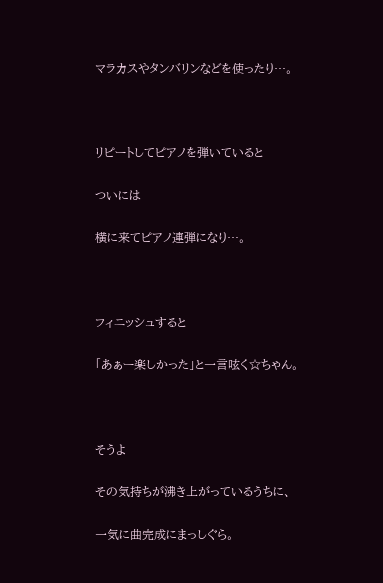マラカスやタンバリンなどを使ったり…。



リピートしてピアノを弾いていると

ついには

横に来てピアノ連弾になり…。



フィニッシュすると

「あぁー楽しかった」と一言呟く☆ちゃん。



そうよ

その気持ちが沸き上がっているうちに、

一気に曲完成にまっしぐら。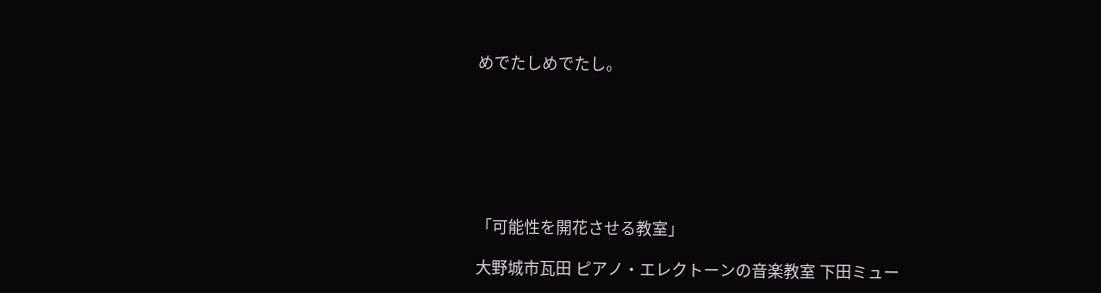めでたしめでたし。







「可能性を開花させる教室」

大野城市瓦田 ピアノ・エレクトーンの音楽教室 下田ミュー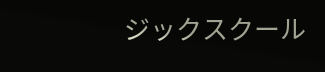ジックスクール